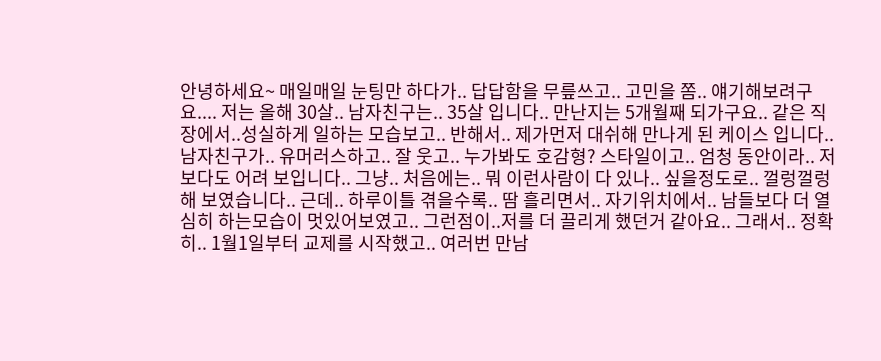안녕하세요~ 매일매일 눈팅만 하다가.. 답답함을 무릎쓰고.. 고민을 쫌.. 얘기해보려구요.... 저는 올해 30살.. 남자친구는.. 35살 입니다.. 만난지는 5개월째 되가구요.. 같은 직장에서..성실하게 일하는 모습보고.. 반해서.. 제가먼저 대쉬해 만나게 된 케이스 입니다.. 남자친구가.. 유머러스하고.. 잘 웃고.. 누가봐도 호감형? 스타일이고.. 엄청 동안이라.. 저보다도 어려 보입니다.. 그냥.. 처음에는.. 뭐 이런사람이 다 있나.. 싶을정도로.. 껄렁껄렁 해 보였습니다.. 근데.. 하루이틀 겪을수록.. 땀 흘리면서.. 자기위치에서.. 남들보다 더 열심히 하는모습이 멋있어보였고.. 그런점이..저를 더 끌리게 했던거 같아요.. 그래서.. 정확히.. 1월1일부터 교제를 시작했고.. 여러번 만남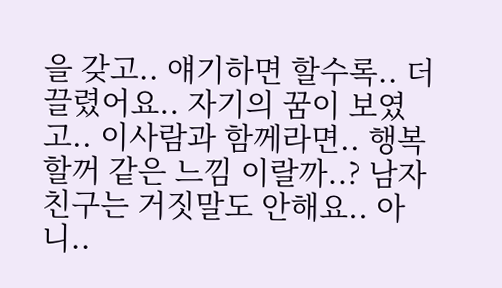을 갖고.. 얘기하면 할수록.. 더 끌렸어요.. 자기의 꿈이 보였고.. 이사람과 함께라면.. 행복할꺼 같은 느낌 이랄까..? 남자친구는 거짓말도 안해요.. 아니..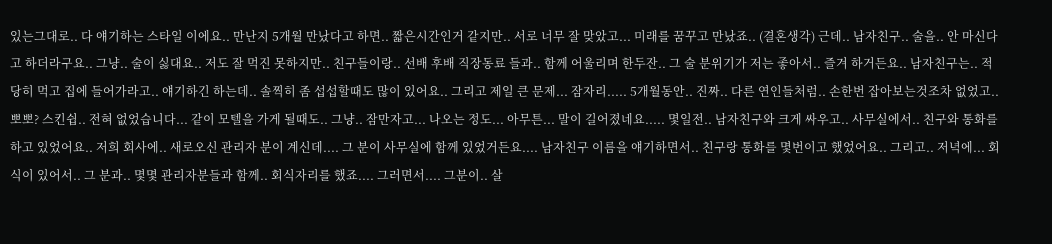있는그대로.. 다 얘기하는 스타일 이에요.. 만난지 5개월 만났다고 하면.. 짧은시간인거 같지만.. 서로 너무 잘 맞았고... 미래를 꿈꾸고 만났죠.. (결혼생각) 근데.. 남자친구.. 술을.. 안 마신다고 하더라구요.. 그냥.. 술이 싫대요.. 저도 잘 먹진 못하지만.. 친구들이랑.. 선배 후배 직장동료 들과.. 함께 어울리며 한두잔.. 그 술 분위기가 저는 좋아서.. 즐겨 하거든요.. 남자친구는.. 적당히 먹고 집에 들어가라고.. 얘기하긴 하는데.. 솔찍히 좀 섭섭할때도 많이 있어요.. 그리고 제일 큰 문제... 잠자리..... 5개월동안.. 진짜.. 다른 연인들처럼.. 손한번 잡아보는것조차 없었고.. 뽀뽀? 스킨쉽.. 전혀 없었습니다... 같이 모텔을 가게 될때도.. 그냥.. 잠만자고... 나오는 정도... 아무튼... 말이 길어졌네요..... 몇일전.. 남자친구와 크게 싸우고.. 사무실에서.. 친구와 통화를 하고 있었어요.. 저희 회사에.. 새로오신 관리자 분이 계신데.... 그 분이 사무실에 함께 있었거든요.... 남자친구 이름을 얘기하면서.. 친구랑 통화를 몇번이고 했었어요.. 그리고.. 저녁에... 회식이 있어서.. 그 분과.. 몇몇 관리자분들과 함께.. 회식자리를 했죠.... 그러면서.... 그분이.. 살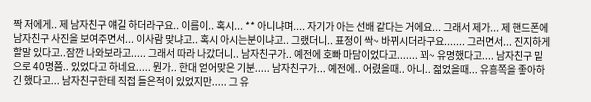짝 저에게.. 제 남자친구 얘길 하더라구요.. 이름이.. 혹시... ** 아니냐며.... 자기가 아는 선배 같다는 거에요... 그래서 제가... 제 핸드폰에 남자친구 사진을 보여주면서... 이사람 맞냐고.. 혹시 아시는분이냐고.. 그랬더니.. 표정이 싹~ 바뀌시더라구요....... 그러면서... 진지하게 할말 있다고..잠깐 나와보라고..... 그래서 따라 나갔더니.. 남자친구가.. 예전에 호빠 마담이었다고....... 꾀~ 유명했다고.... 남자친구 밑으로 40명쯤.. 있었다고 하네요..... 뭔가.. 한대 얻어맞은 기분..... 남자친구가... 예전에.. 어렸을때.. 아니.. 젊었을때... 유흥쪽을 좋아하긴 했다고... 남자친구한테 직접 들은적이 있었지만..... 그 유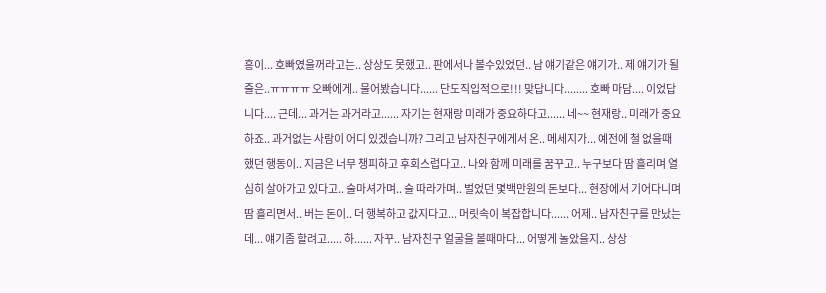흥이... 호빠였을꺼라고는.. 상상도 못했고.. 판에서나 볼수있었던.. 남 얘기같은 얘기가.. 제 얘기가 될줄은..ㅠㅠㅠㅠ 오빠에게.. 물어봤습니다...... 단도직입적으로!!! 맞답니다........ 호빠 마담.... 이었답니다.... 근데... 과거는 과거라고...... 자기는 현재랑 미래가 중요하다고...... 네~~ 현재랑.. 미래가 중요하죠.. 과거없는 사람이 어디 있겠습니까? 그리고 남자친구에게서 온.. 메세지가... 예전에 철 없을때 했던 행동이.. 지금은 너무 챙피하고 후회스럽다고.. 나와 함께 미래를 꿈꾸고.. 누구보다 땀 흘리며 열심히 살아가고 있다고.. 술마셔가며.. 술 따라가며.. 벌었던 몇백만원의 돈보다... 현장에서 기어다니며 땀 흘리면서.. 버는 돈이.. 더 행복하고 값지다고... 머릿속이 복잡합니다...... 어제.. 남자친구를 만났는데... 얘기좀 할려고..... 하...... 자꾸.. 남자친구 얼굴을 볼때마다... 어떻게 놀았을지.. 상상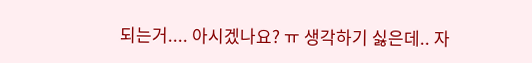되는거.... 아시겠나요? ㅠ 생각하기 싫은데.. 자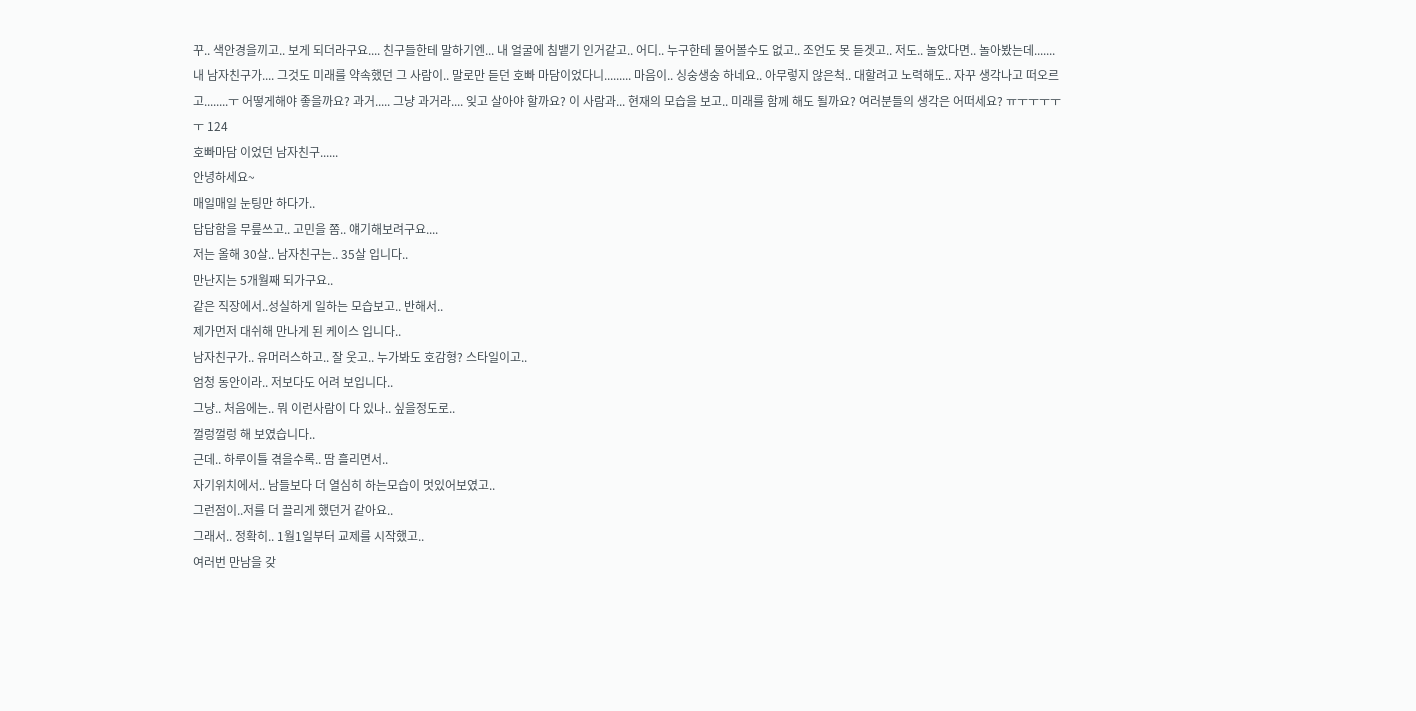꾸.. 색안경을끼고.. 보게 되더라구요.... 친구들한테 말하기엔... 내 얼굴에 침뱉기 인거같고.. 어디.. 누구한테 물어볼수도 없고.. 조언도 못 듣겟고.. 저도.. 놀았다면.. 놀아봤는데....... 내 남자친구가.... 그것도 미래를 약속했던 그 사람이.. 말로만 듣던 호빠 마담이었다니......... 마음이.. 싱숭생숭 하네요.. 아무렇지 않은척.. 대할려고 노력해도.. 자꾸 생각나고 떠오르고........ㅜ 어떻게해야 좋을까요? 과거..... 그냥 과거라.... 잊고 살아야 할까요? 이 사람과... 현재의 모습을 보고.. 미래를 함께 해도 될까요? 여러분들의 생각은 어떠세요? ㅠㅜㅜㅜㅜㅜ 124
호빠마담 이었던 남자친구......
안녕하세요~
매일매일 눈팅만 하다가..
답답함을 무릎쓰고.. 고민을 쫌.. 얘기해보려구요....
저는 올해 30살.. 남자친구는.. 35살 입니다..
만난지는 5개월째 되가구요..
같은 직장에서..성실하게 일하는 모습보고.. 반해서..
제가먼저 대쉬해 만나게 된 케이스 입니다..
남자친구가.. 유머러스하고.. 잘 웃고.. 누가봐도 호감형? 스타일이고..
엄청 동안이라.. 저보다도 어려 보입니다..
그냥.. 처음에는.. 뭐 이런사람이 다 있나.. 싶을정도로..
껄렁껄렁 해 보였습니다..
근데.. 하루이틀 겪을수록.. 땀 흘리면서..
자기위치에서.. 남들보다 더 열심히 하는모습이 멋있어보였고..
그런점이..저를 더 끌리게 했던거 같아요..
그래서.. 정확히.. 1월1일부터 교제를 시작했고..
여러번 만남을 갖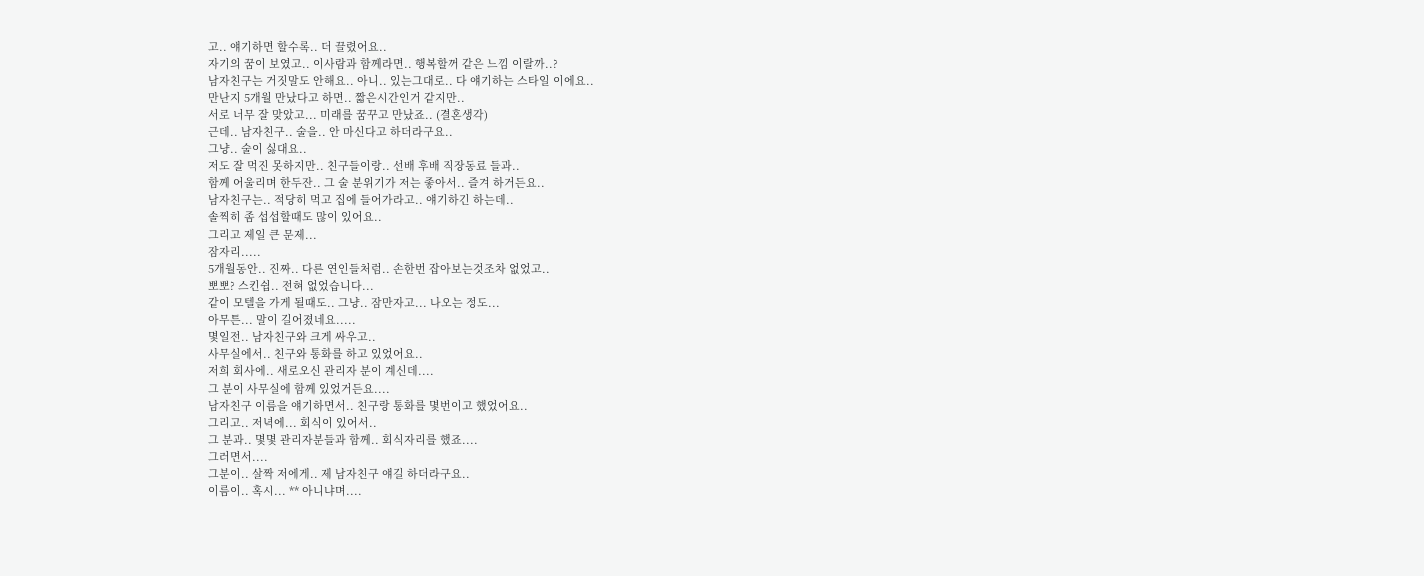고.. 얘기하면 할수록.. 더 끌렸어요..
자기의 꿈이 보였고.. 이사람과 함께라면.. 행복할꺼 같은 느낌 이랄까..?
남자친구는 거짓말도 안해요.. 아니.. 있는그대로.. 다 얘기하는 스타일 이에요..
만난지 5개월 만났다고 하면.. 짧은시간인거 같지만..
서로 너무 잘 맞았고... 미래를 꿈꾸고 만났죠.. (결혼생각)
근데.. 남자친구.. 술을.. 안 마신다고 하더라구요..
그냥.. 술이 싫대요..
저도 잘 먹진 못하지만.. 친구들이랑.. 선배 후배 직장동료 들과..
함께 어울리며 한두잔.. 그 술 분위기가 저는 좋아서.. 즐겨 하거든요..
남자친구는.. 적당히 먹고 집에 들어가라고.. 얘기하긴 하는데..
솔찍히 좀 섭섭할때도 많이 있어요..
그리고 제일 큰 문제...
잠자리.....
5개월동안.. 진짜.. 다른 연인들처럼.. 손한번 잡아보는것조차 없었고..
뽀뽀? 스킨쉽.. 전혀 없었습니다...
같이 모텔을 가게 될때도.. 그냥.. 잠만자고... 나오는 정도...
아무튼... 말이 길어졌네요.....
몇일전.. 남자친구와 크게 싸우고..
사무실에서.. 친구와 통화를 하고 있었어요..
저희 회사에.. 새로오신 관리자 분이 계신데....
그 분이 사무실에 함께 있었거든요....
남자친구 이름을 얘기하면서.. 친구랑 통화를 몇번이고 했었어요..
그리고.. 저녁에... 회식이 있어서..
그 분과.. 몇몇 관리자분들과 함께.. 회식자리를 했죠....
그러면서....
그분이.. 살짝 저에게.. 제 남자친구 얘길 하더라구요..
이름이.. 혹시... ** 아니냐며....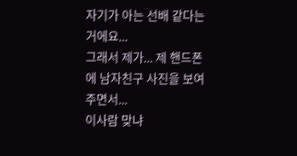자기가 아는 선배 같다는 거에요...
그래서 제가... 제 핸드폰에 남자친구 사진을 보여주면서...
이사람 맞냐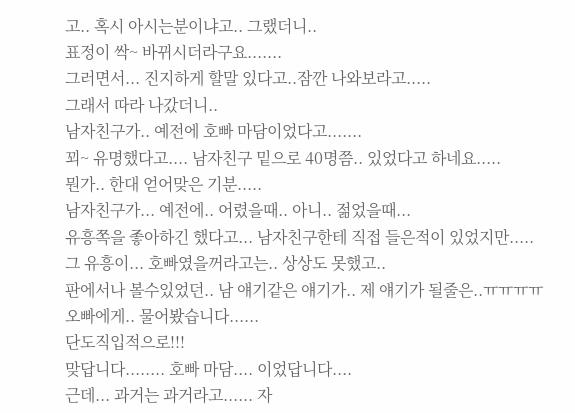고.. 혹시 아시는분이냐고.. 그랬더니..
표정이 싹~ 바뀌시더라구요.......
그러면서... 진지하게 할말 있다고..잠깐 나와보라고.....
그래서 따라 나갔더니..
남자친구가.. 예전에 호빠 마담이었다고.......
꾀~ 유명했다고.... 남자친구 밑으로 40명쯤.. 있었다고 하네요.....
뭔가.. 한대 얻어맞은 기분.....
남자친구가... 예전에.. 어렸을때.. 아니.. 젊었을때...
유흥쪽을 좋아하긴 했다고... 남자친구한테 직접 들은적이 있었지만.....
그 유흥이... 호빠였을꺼라고는.. 상상도 못했고..
판에서나 볼수있었던.. 남 얘기같은 얘기가.. 제 얘기가 될줄은..ㅠㅠㅠㅠ
오빠에게.. 물어봤습니다......
단도직입적으로!!!
맞답니다........ 호빠 마담.... 이었답니다....
근데... 과거는 과거라고...... 자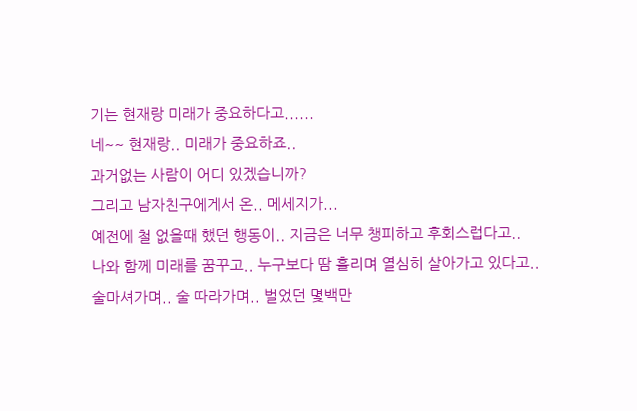기는 현재랑 미래가 중요하다고......
네~~ 현재랑.. 미래가 중요하죠..
과거없는 사람이 어디 있겠습니까?
그리고 남자친구에게서 온.. 메세지가...
예전에 철 없을때 했던 행동이.. 지금은 너무 챙피하고 후회스럽다고..
나와 함께 미래를 꿈꾸고.. 누구보다 땀 흘리며 열심히 살아가고 있다고..
술마셔가며.. 술 따라가며.. 벌었던 몇백만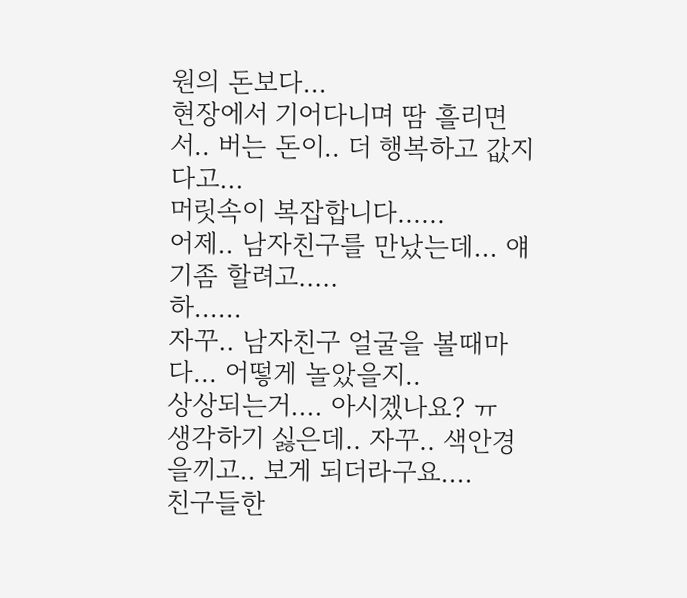원의 돈보다...
현장에서 기어다니며 땀 흘리면서.. 버는 돈이.. 더 행복하고 값지다고...
머릿속이 복잡합니다......
어제.. 남자친구를 만났는데... 얘기좀 할려고.....
하......
자꾸.. 남자친구 얼굴을 볼때마다... 어떻게 놀았을지..
상상되는거.... 아시겠나요? ㅠ
생각하기 싫은데.. 자꾸.. 색안경을끼고.. 보게 되더라구요....
친구들한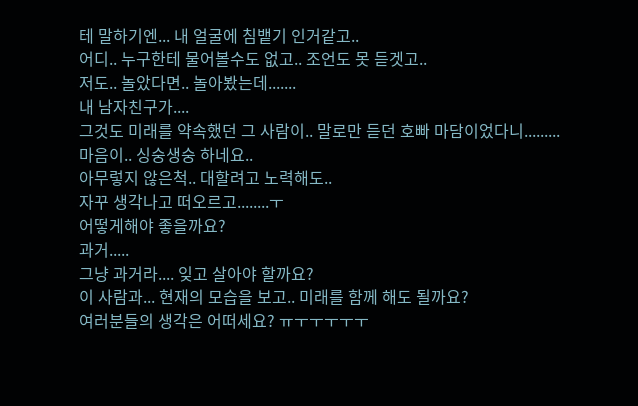테 말하기엔... 내 얼굴에 침뱉기 인거같고..
어디.. 누구한테 물어볼수도 없고.. 조언도 못 듣겟고..
저도.. 놀았다면.. 놀아봤는데.......
내 남자친구가....
그것도 미래를 약속했던 그 사람이.. 말로만 듣던 호빠 마담이었다니.........
마음이.. 싱숭생숭 하네요..
아무렇지 않은척.. 대할려고 노력해도..
자꾸 생각나고 떠오르고........ㅜ
어떻게해야 좋을까요?
과거.....
그냥 과거라.... 잊고 살아야 할까요?
이 사람과... 현재의 모습을 보고.. 미래를 함께 해도 될까요?
여러분들의 생각은 어떠세요? ㅠㅜㅜㅜㅜㅜ